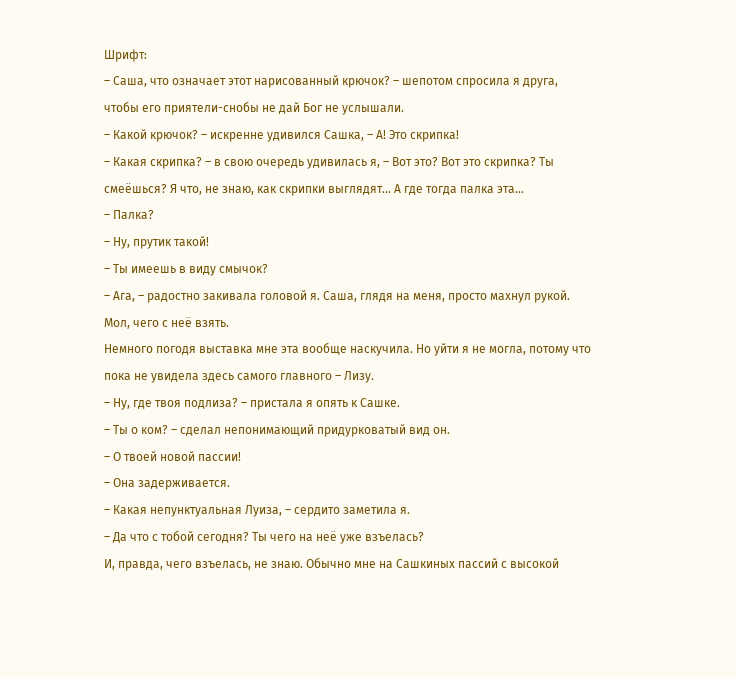Шрифт:
– Саша, что означает этот нарисованный крючок? – шепотом спросила я друга, чтобы его приятели-снобы не дай Бог не услышали.
– Какой крючок? – искренне удивился Сашка, – А! Это скрипка!
– Какая скрипка? – в свою очередь удивилась я, – Вот это? Вот это скрипка? Ты смеёшься? Я что, не знаю, как скрипки выглядят... А где тогда палка эта...
– Палка?
– Ну, прутик такой!
– Ты имеешь в виду смычок?
– Ага, – радостно закивала головой я. Саша, глядя на меня, просто махнул рукой. Мол, чего с неё взять.
Немного погодя выставка мне эта вообще наскучила. Но уйти я не могла, потому что пока не увидела здесь самого главного – Лизу.
– Ну, где твоя подлиза? – пристала я опять к Сашке.
– Ты о ком? – сделал непонимающий придурковатый вид он.
– О твоей новой пассии!
– Она задерживается.
– Какая непунктуальная Луиза, – сердито заметила я.
– Да что с тобой сегодня? Ты чего на неё уже взъелась?
И, правда, чего взъелась, не знаю. Обычно мне на Сашкиных пассий с высокой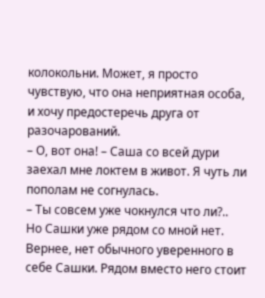колокольни. Может, я просто чувствую, что она неприятная особа, и хочу предостеречь друга от разочарований.
– О, вот она! – Саша со всей дури заехал мне локтем в живот. Я чуть ли пополам не согнулась.
– Ты совсем уже чокнулся что ли?..
Но Сашки уже рядом со мной нет. Вернее, нет обычного уверенного в себе Сашки. Рядом вместо него стоит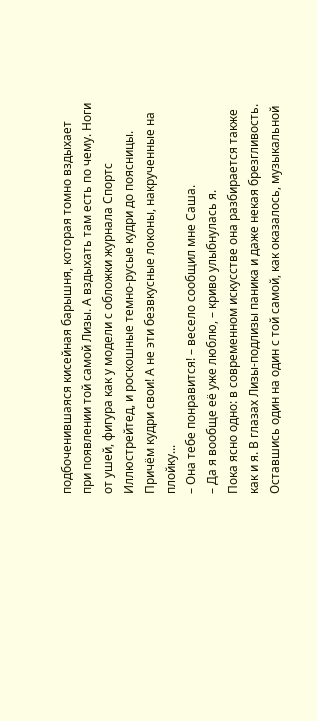подбоченившаяся кисейная барышня, которая томно вздыхает при появлении той самой Лизы. А вздыхать там есть по чему. Ноги от ушей, фигура как у модели с обложки журнала Спортс Иллюстрейтед, и роскошные темно-русые кудри до поясницы. Причём кудри свои! А не эти безвкусные локоны, накрученные на плойку...
– Она тебе понравится! – весело сообщил мне Саша.
– Да я вообще её уже люблю, – криво улыбнулась я.
Пока ясно одно: в современном искусстве она разбирается также как и я. В глазах Лизы-подлизы паника и даже некая брезгливость. Оставшись один на один с той самой, как оказалось, музыкальной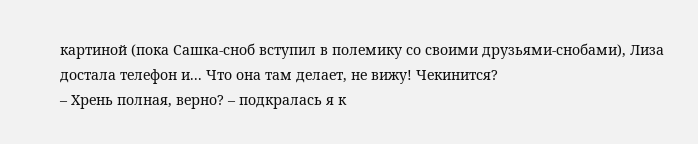картиной (пока Сашка-сноб вступил в полемику со своими друзьями-снобами), Лиза достала телефон и... Что она там делает, не вижу! Чекинится?
– Хрень полная, верно? – подкралась я к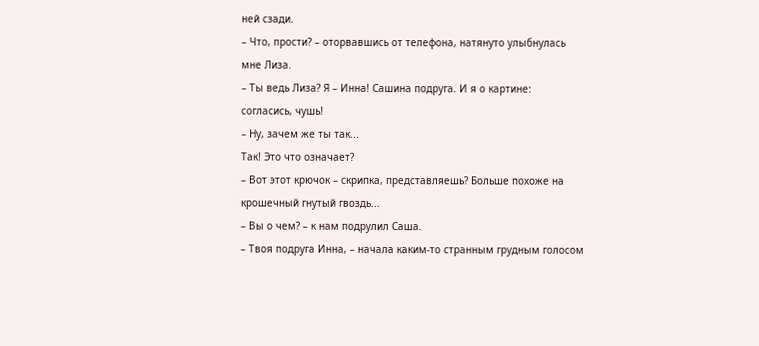ней сзади.
– Что, прости? – оторвавшись от телефона, натянуто улыбнулась мне Лиза.
– Ты ведь Лиза? Я – Инна! Сашина подруга. И я о картине: согласись, чушь!
– Ну, зачем же ты так...
Так! Это что означает?
– Вот этот крючок – скрипка, представляешь? Больше похоже на крошечный гнутый гвоздь...
– Вы о чем? – к нам подрулил Саша.
– Твоя подруга Инна, – начала каким-то странным грудным голосом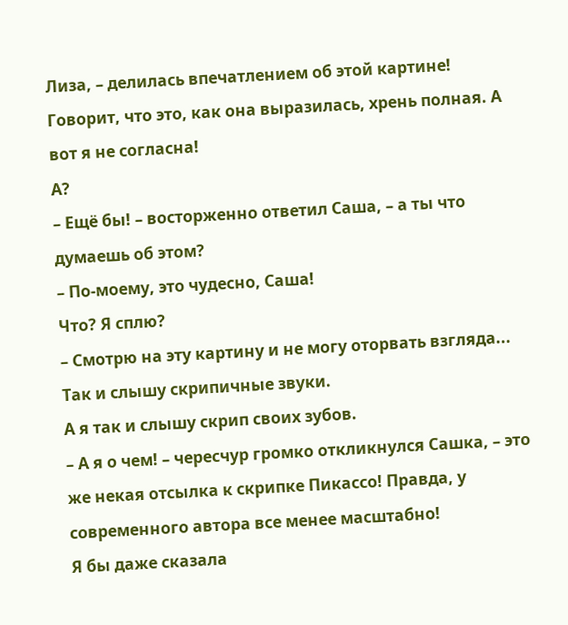Лиза, – делилась впечатлением об этой картине! Говорит, что это, как она выразилась, хрень полная. А вот я не согласна!
А?
– Ещё бы! – восторженно ответил Саша, – а ты что думаешь об этом?
– По-моему, это чудесно, Саша!
Что? Я сплю?
– Смотрю на эту картину и не могу оторвать взгляда... Так и слышу скрипичные звуки.
А я так и слышу скрип своих зубов.
– А я о чем! – чересчур громко откликнулся Сашка, – это же некая отсылка к скрипке Пикассо! Правда, у современного автора все менее масштабно!
Я бы даже сказала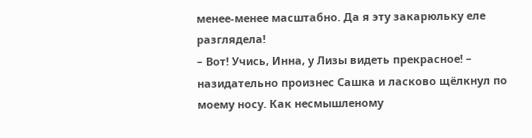менее-менее масштабно. Да я эту закарюльку еле разглядела!
– Вот! Учись, Инна, у Лизы видеть прекрасное! – назидательно произнес Сашка и ласково щёлкнул по моему носу. Как несмышленому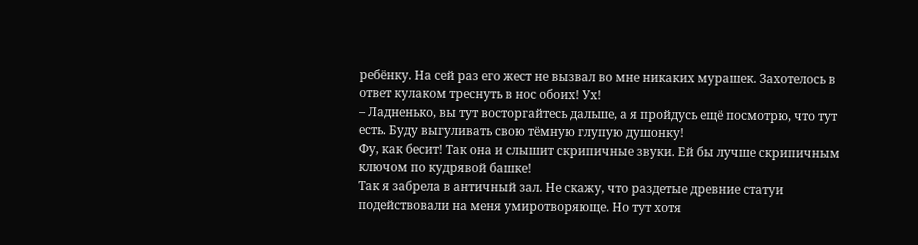ребёнку. На сей раз его жест не вызвал во мне никаких мурашек. Захотелось в ответ кулаком треснуть в нос обоих! Ух!
– Ладненько, вы тут восторгайтесь дальше, а я пройдусь ещё посмотрю, что тут есть. Буду выгуливать свою тёмную глупую душонку!
Фу, как бесит! Так она и слышит скрипичные звуки. Ей бы лучше скрипичным ключом по кудрявой башке!
Так я забрела в античный зал. Не скажу, что раздетые древние статуи подействовали на меня умиротворяюще. Но тут хотя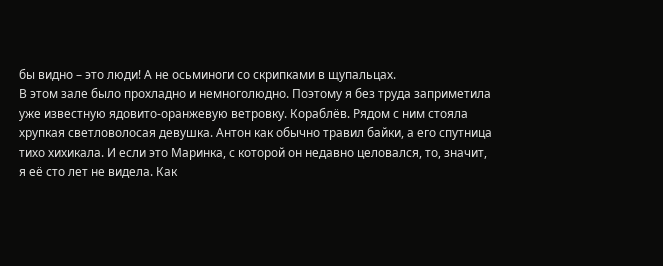бы видно – это люди! А не осьминоги со скрипками в щупальцах.
В этом зале было прохладно и немноголюдно. Поэтому я без труда заприметила уже известную ядовито-оранжевую ветровку. Кораблёв. Рядом с ним стояла хрупкая светловолосая девушка. Антон как обычно травил байки, а его спутница тихо хихикала. И если это Маринка, с которой он недавно целовался, то, значит, я её сто лет не видела. Как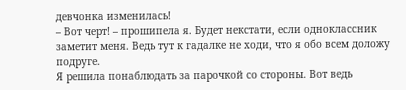девчонка изменилась!
– Вот черт! – прошипела я. Будет некстати, если одноклассник заметит меня. Ведь тут к гадалке не ходи, что я обо всем доложу подруге.
Я решила понаблюдать за парочкой со стороны. Вот ведь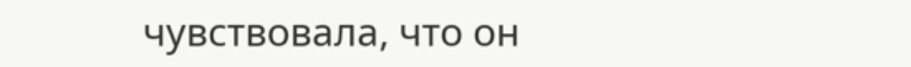чувствовала, что он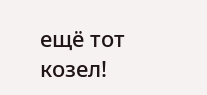ещё тот козел!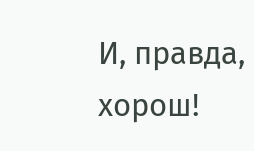И, правда, хорош!